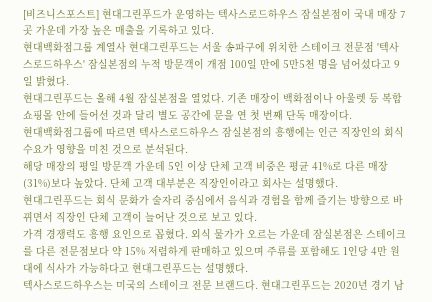[비즈니스포스트] 현대그린푸드가 운영하는 텍사스로드하우스 잠실본점이 국내 매장 7곳 가운데 가장 높은 매출을 기록하고 있다.
현대백화점그룹 계열사 현대그린푸드는 서울 송파구에 위치한 스테이크 전문점 '텍사스로드하우스' 잠실본점의 누적 방문객이 개점 100일 만에 5만5천 명을 넘어섰다고 9일 밝혔다.
현대그린푸드는 올해 4월 잠실본점을 열었다. 기존 매장이 백화점이나 아울렛 등 복합쇼핑몰 안에 들어선 것과 달리 별도 공간에 문을 연 첫 번째 단독 매장이다.
현대백화점그룹에 따르면 텍사스로드하우스 잠실본점의 흥행에는 인근 직장인의 회식 수요가 영향을 미친 것으로 분석된다.
해당 매장의 평일 방문객 가운데 5인 이상 단체 고객 비중은 평균 41%로 다른 매장(31%)보다 높았다. 단체 고객 대부분은 직장인이라고 회사는 설명했다.
현대그린푸드는 회식 문화가 술자리 중심에서 음식과 경험을 함께 즐기는 방향으로 바뀌면서 직장인 단체 고객이 늘어난 것으로 보고 있다.
가격 경쟁력도 흥행 요인으로 꼽혔다. 외식 물가가 오르는 가운데 잠실본점은 스테이크를 다른 전문점보다 약 15% 저렴하게 판매하고 있으며 주류를 포함해도 1인당 4만 원대에 식사가 가능하다고 현대그린푸드는 설명했다.
텍사스로드하우스는 미국의 스테이크 전문 브랜드다. 현대그린푸드는 2020년 경기 남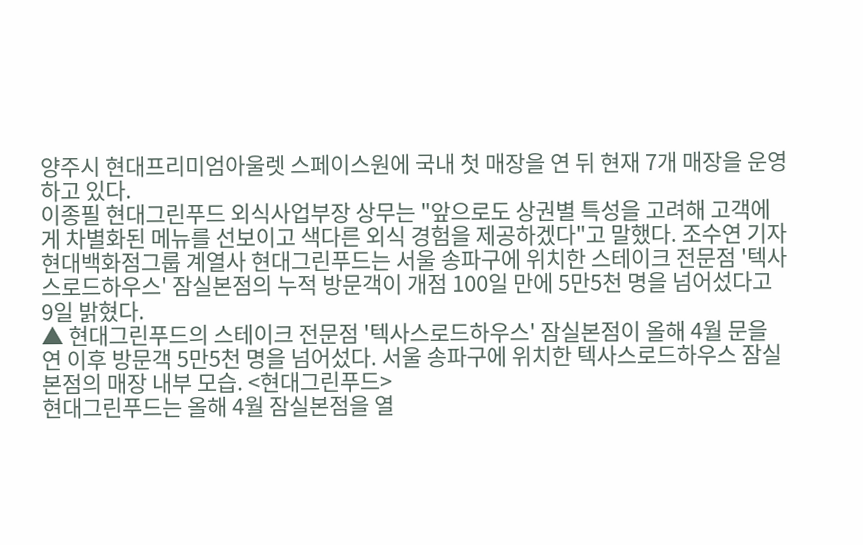양주시 현대프리미엄아울렛 스페이스원에 국내 첫 매장을 연 뒤 현재 7개 매장을 운영하고 있다.
이종필 현대그린푸드 외식사업부장 상무는 "앞으로도 상권별 특성을 고려해 고객에게 차별화된 메뉴를 선보이고 색다른 외식 경험을 제공하겠다"고 말했다. 조수연 기자
현대백화점그룹 계열사 현대그린푸드는 서울 송파구에 위치한 스테이크 전문점 '텍사스로드하우스' 잠실본점의 누적 방문객이 개점 100일 만에 5만5천 명을 넘어섰다고 9일 밝혔다.
▲ 현대그린푸드의 스테이크 전문점 '텍사스로드하우스' 잠실본점이 올해 4월 문을 연 이후 방문객 5만5천 명을 넘어섰다. 서울 송파구에 위치한 텍사스로드하우스 잠실본점의 매장 내부 모습. <현대그린푸드>
현대그린푸드는 올해 4월 잠실본점을 열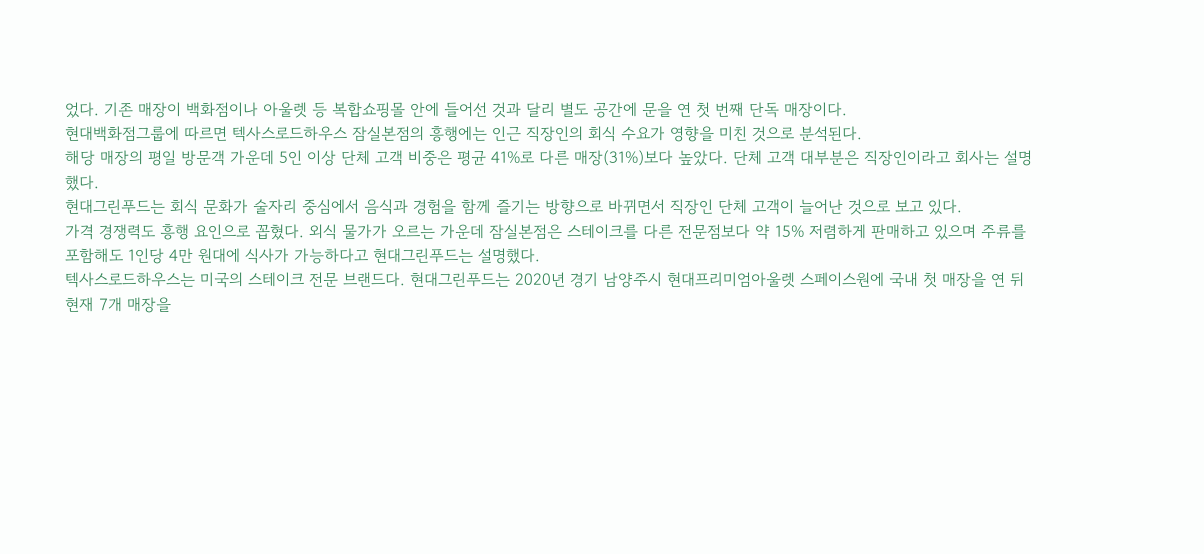었다. 기존 매장이 백화점이나 아울렛 등 복합쇼핑몰 안에 들어선 것과 달리 별도 공간에 문을 연 첫 번째 단독 매장이다.
현대백화점그룹에 따르면 텍사스로드하우스 잠실본점의 흥행에는 인근 직장인의 회식 수요가 영향을 미친 것으로 분석된다.
해당 매장의 평일 방문객 가운데 5인 이상 단체 고객 비중은 평균 41%로 다른 매장(31%)보다 높았다. 단체 고객 대부분은 직장인이라고 회사는 설명했다.
현대그린푸드는 회식 문화가 술자리 중심에서 음식과 경험을 함께 즐기는 방향으로 바뀌면서 직장인 단체 고객이 늘어난 것으로 보고 있다.
가격 경쟁력도 흥행 요인으로 꼽혔다. 외식 물가가 오르는 가운데 잠실본점은 스테이크를 다른 전문점보다 약 15% 저렴하게 판매하고 있으며 주류를 포함해도 1인당 4만 원대에 식사가 가능하다고 현대그린푸드는 설명했다.
텍사스로드하우스는 미국의 스테이크 전문 브랜드다. 현대그린푸드는 2020년 경기 남양주시 현대프리미엄아울렛 스페이스원에 국내 첫 매장을 연 뒤 현재 7개 매장을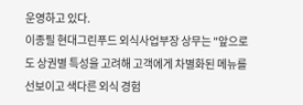운영하고 있다.
이종필 현대그린푸드 외식사업부장 상무는 "앞으로도 상권별 특성을 고려해 고객에게 차별화된 메뉴를 선보이고 색다른 외식 경험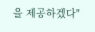을 제공하겠다"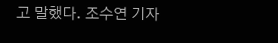고 말했다. 조수연 기자